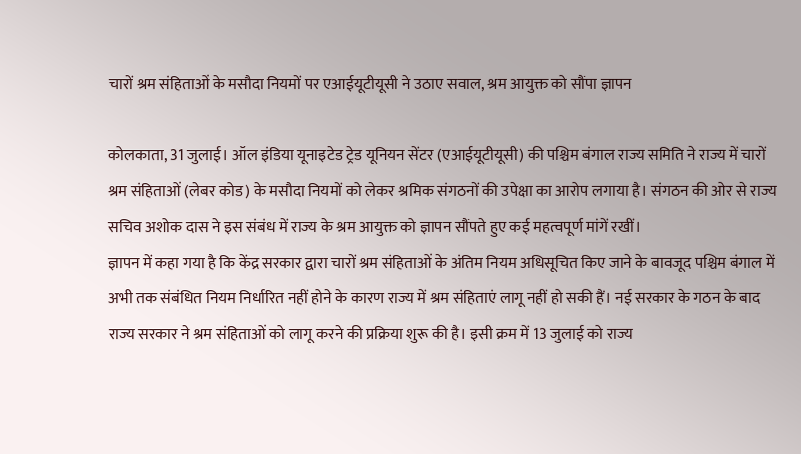चारों श्रम संहिताओं के मसौदा नियमों पर एआईयूटीयूसी ने उठाए सवाल, श्रम आयुक्त को सौंपा ज्ञापन

कोलकाता, 31 जुलाई। ऑल इंडिया यूनाइटेड ट्रेड यूनियन सेंटर (एआईयूटीयूसी) की पश्चिम बंगाल राज्य समिति ने राज्य में चारों श्रम संहिताओं (लेबर कोड) के मसौदा नियमों को लेकर श्रमिक संगठनों की उपेक्षा का आरोप लगाया है। संगठन की ओर से राज्य सचिव अशोक दास ने इस संबंध में राज्य के श्रम आयुक्त को ज्ञापन सौंपते हुए कई महत्वपूर्ण मांगें रखीं।
ज्ञापन में कहा गया है कि केंद्र सरकार द्वारा चारों श्रम संहिताओं के अंतिम नियम अधिसूचित किए जाने के बावजूद पश्चिम बंगाल में अभी तक संबंधित नियम निर्धारित नहीं होने के कारण राज्य में श्रम संहिताएं लागू नहीं हो सकी हैं। नई सरकार के गठन के बाद राज्य सरकार ने श्रम संहिताओं को लागू करने की प्रक्रिया शुरू की है। इसी क्रम में 13 जुलाई को राज्य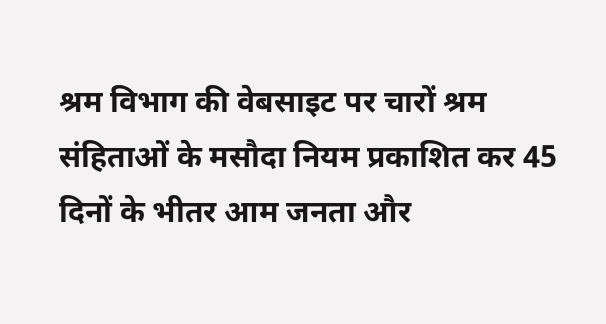श्रम विभाग की वेबसाइट पर चारों श्रम संहिताओं के मसौदा नियम प्रकाशित कर 45 दिनों के भीतर आम जनता और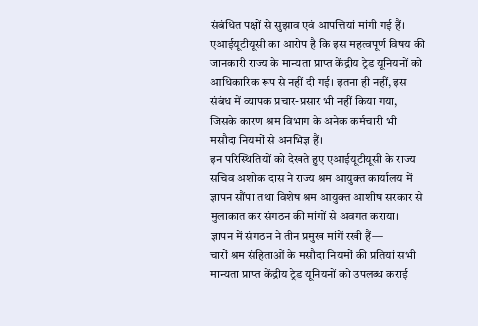संबंधित पक्षों से सुझाव एवं आपत्तियां मांगी गई हैं।
एआईयूटीयूसी का आरोप है कि इस महत्वपूर्ण विषय की जानकारी राज्य के मान्यता प्राप्त केंद्रीय ट्रेड यूनियनों को आधिकारिक रूप से नहीं दी गई। इतना ही नहीं, इस संबंध में व्यापक प्रचार-प्रसार भी नहीं किया गया, जिसके कारण श्रम विभाग के अनेक कर्मचारी भी मसौदा नियमों से अनभिज्ञ हैं।
इन परिस्थितियों को देखते हुए एआईयूटीयूसी के राज्य सचिव अशोक दास ने राज्य श्रम आयुक्त कार्यालय में ज्ञापन सौंपा तथा विशेष श्रम आयुक्त आशीष सरकार से मुलाकात कर संगठन की मांगों से अवगत कराया।
ज्ञापन में संगठन ने तीन प्रमुख मांगें रखी हैं—
चारों श्रम संहिताओं के मसौदा नियमों की प्रतियां सभी मान्यता प्राप्त केंद्रीय ट्रेड यूनियनों को उपलब्ध कराई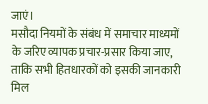जाएं।
मसौदा नियमों के संबंध में समाचार माध्यमों के जरिए व्यापक प्रचार-प्रसार किया जाए, ताकि सभी हितधारकों को इसकी जानकारी मिल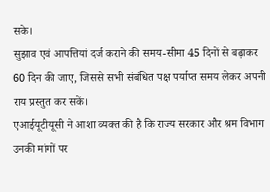सके।
सुझाव एवं आपत्तियां दर्ज कराने की समय-सीमा 45 दिनों से बढ़ाकर 60 दिन की जाए, जिससे सभी संबंधित पक्ष पर्याप्त समय लेकर अपनी राय प्रस्तुत कर सकें।
एआईयूटीयूसी ने आशा व्यक्त की है कि राज्य सरकार और श्रम विभाग उनकी मांगों पर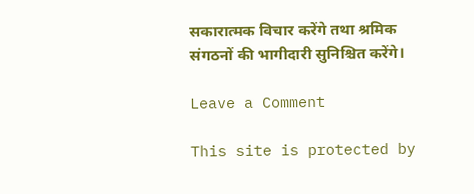सकारात्मक विचार करेंगे तथा श्रमिक संगठनों की भागीदारी सुनिश्चित करेंगे।

Leave a Comment

This site is protected by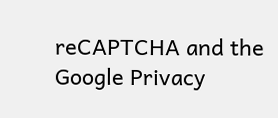reCAPTCHA and the Google Privacy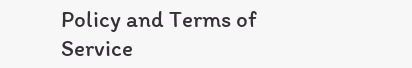Policy and Terms of Service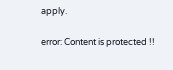apply.

error: Content is protected !!